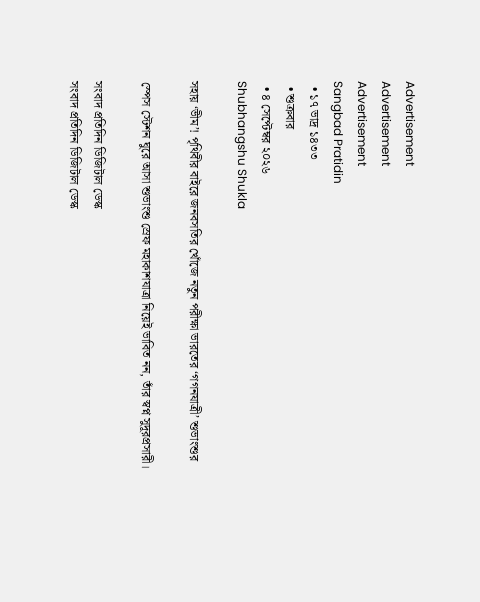Advertisement
Advertisement
Advertisement
Sangbad Pratidin
  • ১৭ ভাদ্র ১৪৩৩
  • শুক্রবার
  • ৪ সেপ্টেম্বর ২০২৬
Shubhangshu Shukla

সহায় ‘ভীম’! পৃথিবীর বাইরে জনবসতির খোঁজে নতুন পরীক্ষা ভারতের ‘গগনযাত্রী’ শুভাংশুর

স্পেস স্টেশন ঘুরে আসা শুভাংশু স্রেফ মহাকাশযাত্রা নিয়েই ভাবিত নন, তাঁর স্বপ্ন সুদূরপ্রসারী।

সংবাদ প্রতিদিন ডিজিটাল ডেস্ক
সংবাদ প্রতিদিন ডিজিটাল ডেস্ক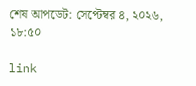শেষ আপডেট: সেপ্টেম্বর ৪, ২০২৬, ১৮:৫০

link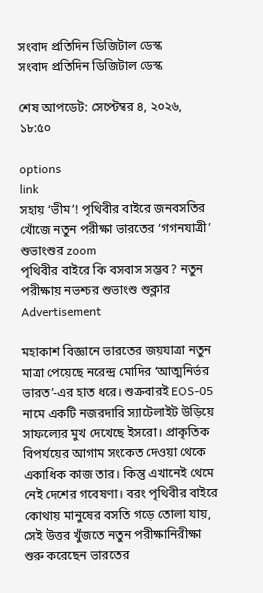সংবাদ প্রতিদিন ডিজিটাল ডেস্ক
সংবাদ প্রতিদিন ডিজিটাল ডেস্ক

শেষ আপডেট: সেপ্টেম্বর ৪, ২০২৬, ১৮:৫০

options
link
সহায় ‘ভীম’! পৃথিবীর বাইরে জনবসতির খোঁজে নতুন পরীক্ষা ভারতের ‘গগনযাত্রী’ শুভাংশুর zoom
পৃথিবীর বাইরে কি বসবাস সম্ভব? নতুন পরীক্ষায় নভশ্চর শুভাংশু শুক্লার
Advertisement

মহাকাশ বিজ্ঞানে ভারতের জয়যাত্রা নতুন মাত্রা পেয়েছে নরেন্দ্র মোদির ‘আত্মনির্ভর ভারত’-এর হাত ধরে। শুক্রবারই EOS-05 নামে একটি নজরদারি স্যাটেলাইট উড়িয়ে সাফল্যের মুখ দেখেছে ইসরো। প্রাকৃতিক বিপর্যয়ের আগাম সংকেত দেওয়া থেকে একাধিক কাজ তার। কিন্তু এখানেই থেমে নেই দেশের গবেষণা। বরং পৃথিবীর বাইরে কোথায় মানুষের বসতি গড়ে তোলা যায়, সেই উত্তর খুঁজতে নতুন পরীক্ষানিরীক্ষা শুরু করেছেন ভারতের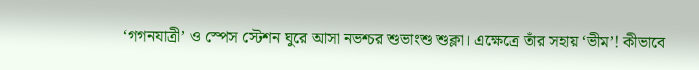‘গগনযাত্রী’ ও স্পেস স্টেশন ঘুরে আসা নভশ্চর শুভাংশু শুক্লা। এক্ষেত্রে তাঁর সহায় ‘ভীম’! কীভাবে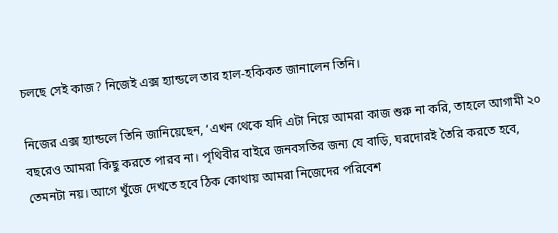চলছে সেই কাজ? নিজেই এক্স হ্যান্ডলে তার হাল-হকিকত জানালেন তিনি।

নিজের এক্স হ্যান্ডলে তিনি জানিয়েছেন, ‘এখন থেকে যদি এটা নিয়ে আমরা কাজ শুরু না করি, তাহলে আগামী ২০ বছরেও আমরা কিছু করতে পারব না। পৃথিবীর বাইরে জনবসতির জন্য যে বাড়ি, ঘরদোরই তৈরি করতে হবে, তেমনটা নয়। আগে খুঁজে দেখতে হবে ঠিক কোথায় আমরা নিজেদের পরিবেশ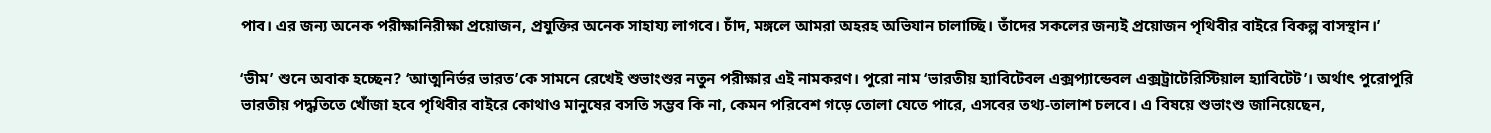পাব। এর জন্য অনেক পরীক্ষানিরীক্ষা প্রয়োজন, প্রযুক্তির অনেক সাহায্য লাগবে। চাঁদ, মঙ্গলে আমরা অহরহ অভিযান চালাচ্ছি। তাঁদের সকলের জন্যই প্রয়োজন পৃথিবীর বাইরে বিকল্প বাসস্থান।’

‘ভীম’ শুনে অবাক হচ্ছেন? ‘আত্মনির্ভর ভারত’কে সামনে রেখেই শুভাংশুর নতুন পরীক্ষার এই নামকরণ। পুরো নাম ‘ভারতীয় হ্যাবিটেবল এক্সপ্যান্ডেবল এক্সট্রাটেরিস্টিয়াল হ্যাবিটেট’। অর্থাৎ পুরোপুরি ভারতীয় পদ্ধতিতে খোঁজা হবে পৃথিবীর বাইরে কোথাও মানুষের বসতি সম্ভব কি না, কেমন পরিবেশ গড়ে তোলা যেতে পারে, এসবের তথ্য-তালাশ চলবে। এ বিষয়ে শুভাংশু জানিয়েছেন,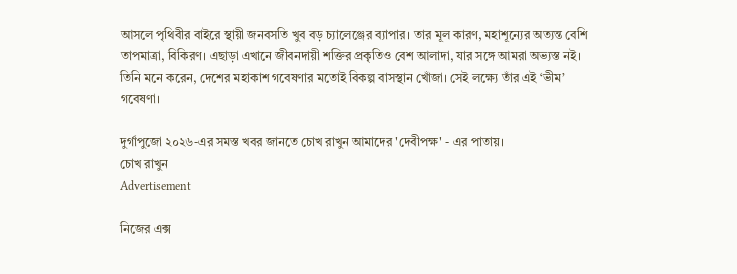আসলে পৃথিবীর বাইরে স্থায়ী জনবসতি খুব বড় চ্যালেঞ্জের ব্যাপার। তার মূল কারণ, মহাশূন্যের অত্যন্ত বেশি তাপমাত্রা, বিকিরণ। এছাড়া এখানে জীবনদায়ী শক্তির প্রকৃতিও বেশ আলাদা, যার সঙ্গে আমরা অভ্যস্ত নই। তিনি মনে করেন, দেশের মহাকাশ গবেষণার মতোই বিকল্প বাসস্থান খোঁজা। সেই লক্ষ্যে তাঁর এই ‘ভীম’ গবেষণা।

দুর্গাপুজো ২০২৬-এর সমস্ত খবর জানতে চোখ রাখুন আমাদের 'দেবীপক্ষ' - এর পাতায়।
চোখ রাখুন
Advertisement

নিজের এক্স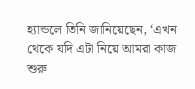হ্যান্ডলে তিনি জানিয়েছেন, ‘এখন থেকে যদি এটা নিয়ে আমরা কাজ শুরু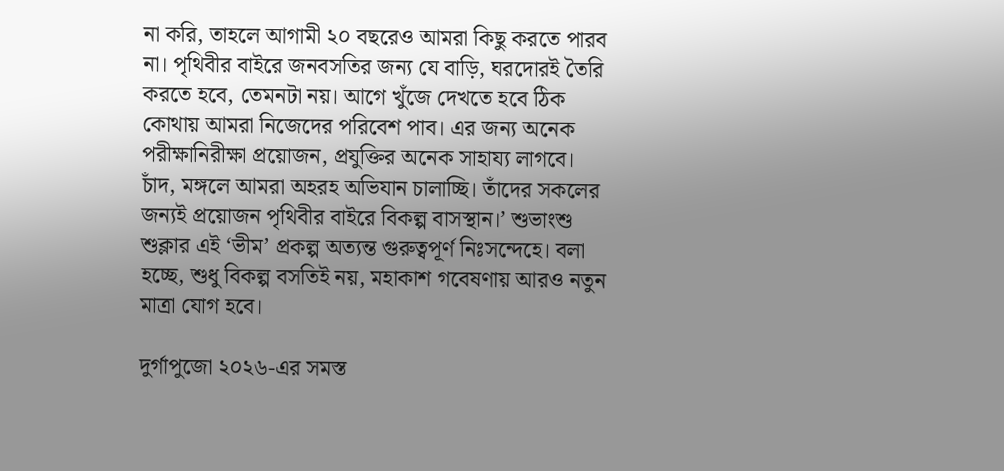না করি, তাহলে আগামী ২০ বছরেও আমরা কিছু করতে পারব না। পৃথিবীর বাইরে জনবসতির জন্য যে বাড়ি, ঘরদোরই তৈরি করতে হবে, তেমনটা নয়। আগে খুঁজে দেখতে হবে ঠিক কোথায় আমরা নিজেদের পরিবেশ পাব। এর জন্য অনেক পরীক্ষানিরীক্ষা প্রয়োজন, প্রযুক্তির অনেক সাহায্য লাগবে। চাঁদ, মঙ্গলে আমরা অহরহ অভিযান চালাচ্ছি। তাঁদের সকলের জন্যই প্রয়োজন পৃথিবীর বাইরে বিকল্প বাসস্থান।’ শুভাংশু শুক্লার এই ‘ভীম’ প্রকল্প অত্যন্ত গুরুত্বপূর্ণ নিঃসন্দেহে। বলা হচ্ছে, শুধু বিকল্প বসতিই নয়, মহাকাশ গবেষণায় আরও নতুন মাত্রা যোগ হবে।

দুর্গাপুজো ২০২৬-এর সমস্ত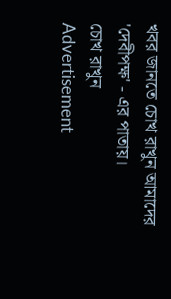খবর জানতে চোখ রাখুন আমাদের 'দেবীপক্ষ' - এর পাতায়।
চোখ রাখুন
Advertisement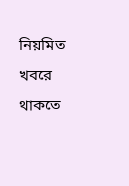নিয়মিত খবরে থাকতে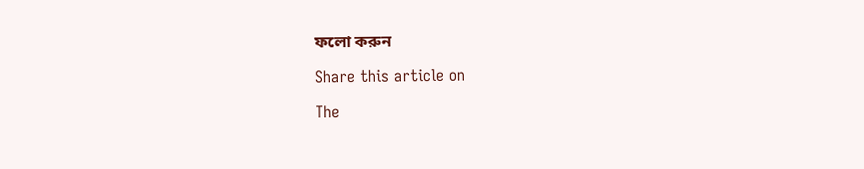ফলো করুন

Share this article on

The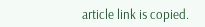article link is copied.